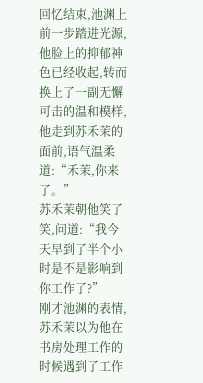回忆结束,池渊上前一步踏进光源,他脸上的抑郁神色已经收起,转而换上了一副无懈可击的温和模样,他走到苏禾茉的面前,语气温柔道:“禾茉,你来了。”
苏禾茉朝他笑了笑,问道:“我今天早到了半个小时是不是影响到你工作了?”
刚才池渊的表情,苏禾茉以为他在书房处理工作的时候遇到了工作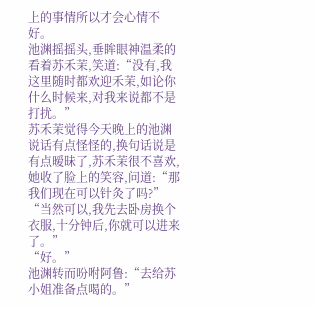上的事情所以才会心情不好。
池渊摇摇头,垂眸眼神温柔的看着苏禾茉,笑道:“没有,我这里随时都欢迎禾茉,如论你什么时候来,对我来说都不是打扰。”
苏禾茉觉得今天晚上的池渊说话有点怪怪的,换句话说是有点暧昧了,苏禾茉很不喜欢,她收了脸上的笑容,问道:“那我们现在可以针灸了吗?”
“当然可以,我先去卧房换个衣服,十分钟后,你就可以进来了。”
“好。”
池渊转而吩咐阿鲁:“去给苏小姐准备点喝的。”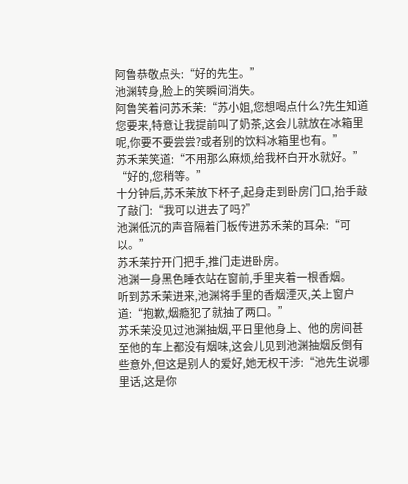阿鲁恭敬点头:“好的先生。”
池渊转身,脸上的笑瞬间消失。
阿鲁笑着问苏禾茉:“苏小姐,您想喝点什么?先生知道您要来,特意让我提前叫了奶茶,这会儿就放在冰箱里呢,你要不要尝尝?或者别的饮料冰箱里也有。”
苏禾茉笑道:“不用那么麻烦,给我杯白开水就好。”
“好的,您稍等。”
十分钟后,苏禾茉放下杯子,起身走到卧房门口,抬手敲了敲门:“我可以进去了吗?”
池渊低沉的声音隔着门板传进苏禾茉的耳朵:“可以。”
苏禾茉拧开门把手,推门走进卧房。
池渊一身黑色睡衣站在窗前,手里夹着一根香烟。
听到苏禾茉进来,池渊将手里的香烟湮灭,关上窗户道:“抱歉,烟瘾犯了就抽了两口。”
苏禾茉没见过池渊抽烟,平日里他身上、他的房间甚至他的车上都没有烟味,这会儿见到池渊抽烟反倒有些意外,但这是别人的爱好,她无权干涉:“池先生说哪里话,这是你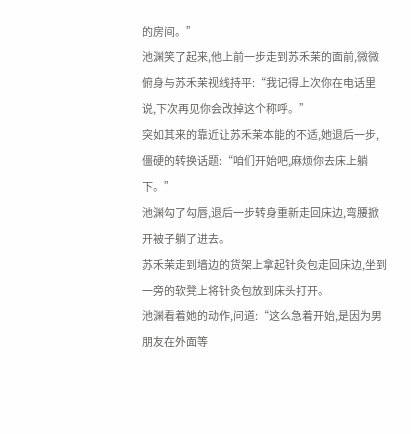的房间。”
池渊笑了起来,他上前一步走到苏禾茉的面前,微微俯身与苏禾茉视线持平:“我记得上次你在电话里说,下次再见你会改掉这个称呼。”
突如其来的靠近让苏禾茉本能的不适,她退后一步,僵硬的转换话题:“咱们开始吧,麻烦你去床上躺下。”
池渊勾了勾唇,退后一步转身重新走回床边,弯腰掀开被子躺了进去。
苏禾茉走到墙边的货架上拿起针灸包走回床边,坐到一旁的软凳上将针灸包放到床头打开。
池渊看着她的动作,问道:“这么急着开始,是因为男朋友在外面等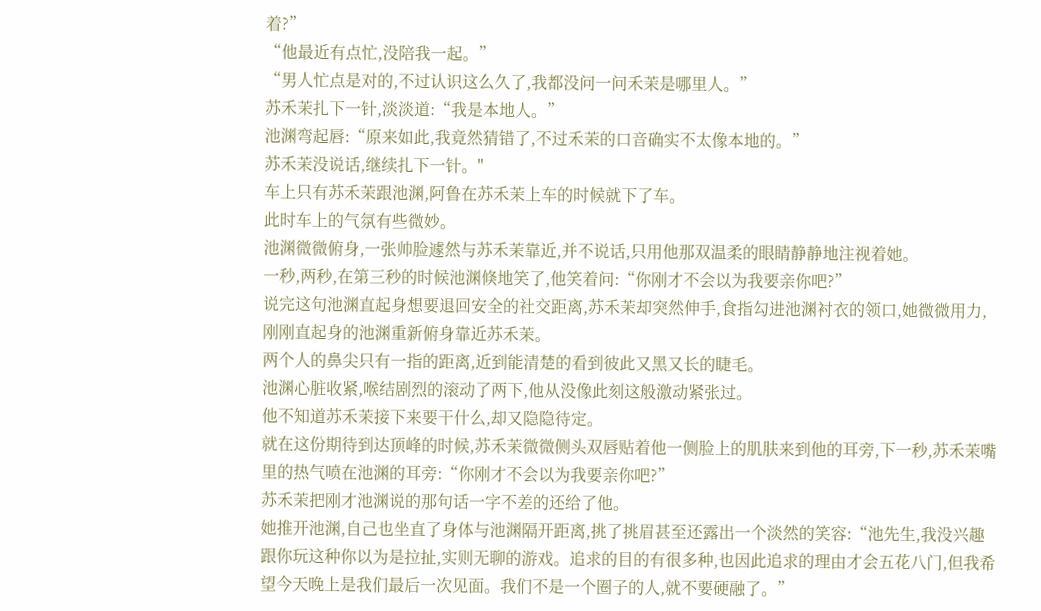着?”
“他最近有点忙,没陪我一起。”
“男人忙点是对的,不过认识这么久了,我都没问一问禾茉是哪里人。”
苏禾茉扎下一针,淡淡道:“我是本地人。”
池渊弯起唇:“原来如此,我竟然猜错了,不过禾茉的口音确实不太像本地的。”
苏禾茉没说话,继续扎下一针。"
车上只有苏禾茉跟池渊,阿鲁在苏禾茉上车的时候就下了车。
此时车上的气氛有些微妙。
池渊微微俯身,一张帅脸遽然与苏禾茉靠近,并不说话,只用他那双温柔的眼睛静静地注视着她。
一秒,两秒,在第三秒的时候池渊倏地笑了,他笑着问:“你刚才不会以为我要亲你吧?”
说完这句池渊直起身想要退回安全的社交距离,苏禾茉却突然伸手,食指勾进池渊衬衣的领口,她微微用力,刚刚直起身的池渊重新俯身靠近苏禾茉。
两个人的鼻尖只有一指的距离,近到能清楚的看到彼此又黑又长的睫毛。
池渊心脏收紧,喉结剧烈的滚动了两下,他从没像此刻这般激动紧张过。
他不知道苏禾茉接下来要干什么,却又隐隐待定。
就在这份期待到达顶峰的时候,苏禾茉微微侧头双唇贴着他一侧脸上的肌肤来到他的耳旁,下一秒,苏禾茉嘴里的热气喷在池渊的耳旁:“你刚才不会以为我要亲你吧?”
苏禾茉把刚才池渊说的那句话一字不差的还给了他。
她推开池渊,自己也坐直了身体与池渊隔开距离,挑了挑眉甚至还露出一个淡然的笑容:“池先生,我没兴趣跟你玩这种你以为是拉扯,实则无聊的游戏。追求的目的有很多种,也因此追求的理由才会五花八门,但我希望今天晚上是我们最后一次见面。我们不是一个圈子的人,就不要硬融了。”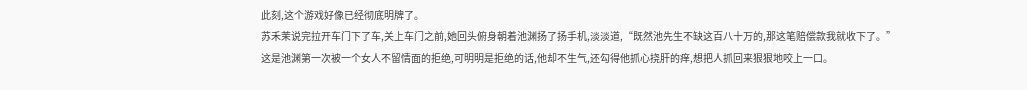此刻,这个游戏好像已经彻底明牌了。
苏禾茉说完拉开车门下了车,关上车门之前,她回头俯身朝着池渊扬了扬手机,淡淡道,“既然池先生不缺这百八十万的,那这笔赔偿款我就收下了。”
这是池渊第一次被一个女人不留情面的拒绝,可明明是拒绝的话,他却不生气,还勾得他抓心挠肝的痒,想把人抓回来狠狠地咬上一口。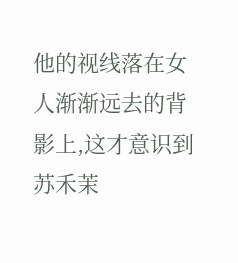他的视线落在女人渐渐远去的背影上,这才意识到苏禾茉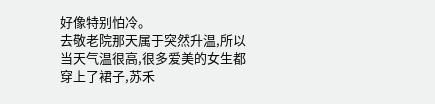好像特别怕冷。
去敬老院那天属于突然升温,所以当天气温很高,很多爱美的女生都穿上了裙子,苏禾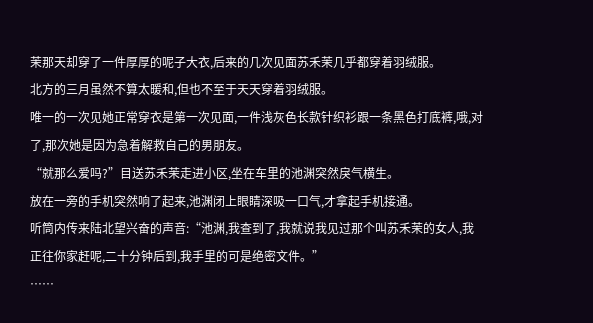茉那天却穿了一件厚厚的呢子大衣,后来的几次见面苏禾茉几乎都穿着羽绒服。
北方的三月虽然不算太暖和,但也不至于天天穿着羽绒服。
唯一的一次见她正常穿衣是第一次见面,一件浅灰色长款针织衫跟一条黑色打底裤,哦,对了,那次她是因为急着解救自己的男朋友。
“就那么爱吗?”目送苏禾茉走进小区,坐在车里的池渊突然戾气横生。
放在一旁的手机突然响了起来,池渊闭上眼睛深吸一口气,才拿起手机接通。
听筒内传来陆北望兴奋的声音:“池渊,我查到了,我就说我见过那个叫苏禾茉的女人,我正往你家赶呢,二十分钟后到,我手里的可是绝密文件。”
……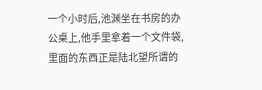一个小时后,池渊坐在书房的办公桌上,他手里拿着一个文件袋,里面的东西正是陆北望所谓的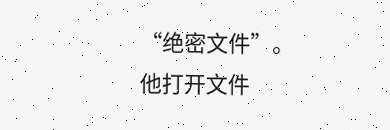“绝密文件”。
他打开文件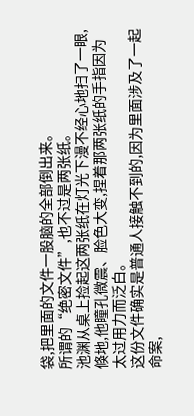袋,把里面的文件一股脑的全部倒出来。
所谓的“绝密文件”,也不过是两张纸。
池渊从桌上捡起这两张纸在灯光下漫不经心地扫了一眼,倏地,他瞳孔微震、脸色大变,捏着那两张纸的手指因为太过用力而泛白。
这份文件确实是普通人接触不到的,因为里面涉及了一起命案,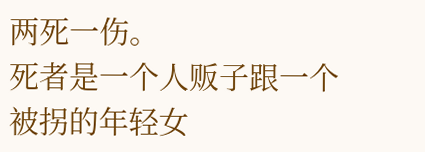两死一伤。
死者是一个人贩子跟一个被拐的年轻女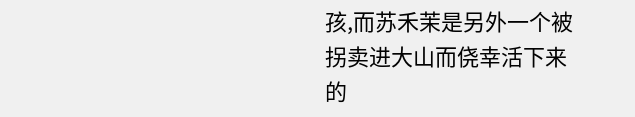孩,而苏禾茉是另外一个被拐卖进大山而侥幸活下来的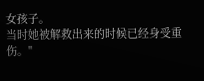女孩子。
当时她被解救出来的时候已经身受重伤。"